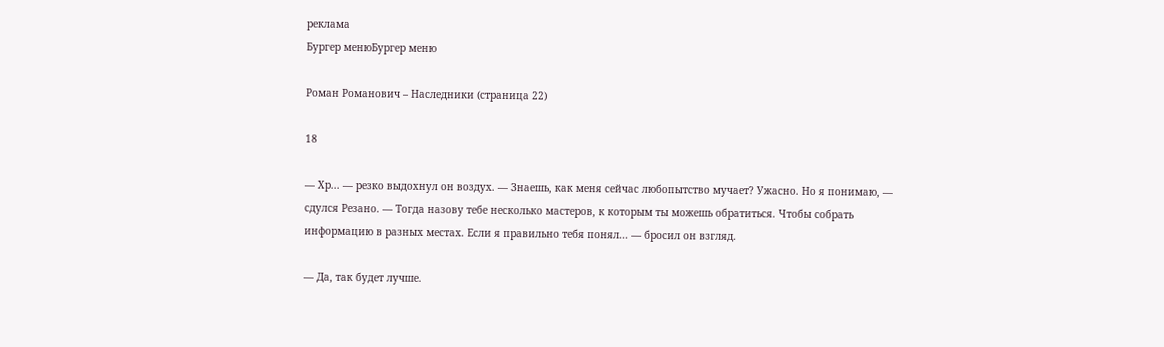реклама
Бургер менюБургер меню

Роман Романович – Наследники (страница 22)

18

— Хр... — резко выдохнул он воздух. — Знаешь, как меня сейчас любопытство мучает? Ужасно. Но я понимаю, — сдулся Резано. — Тогда назову тебе несколько мастеров, к которым ты можешь обратиться. Чтобы собрать информацию в разных местах. Если я правильно тебя понял... — бросил он взгляд.

— Да, так будет лучше.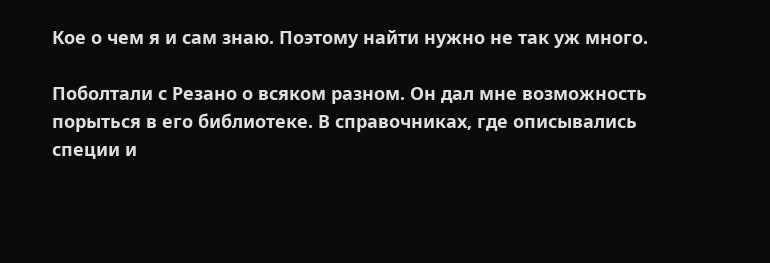Кое о чем я и сам знаю. Поэтому найти нужно не так уж много.

Поболтали с Резано о всяком разном. Он дал мне возможность порыться в его библиотеке. В справочниках, где описывались специи и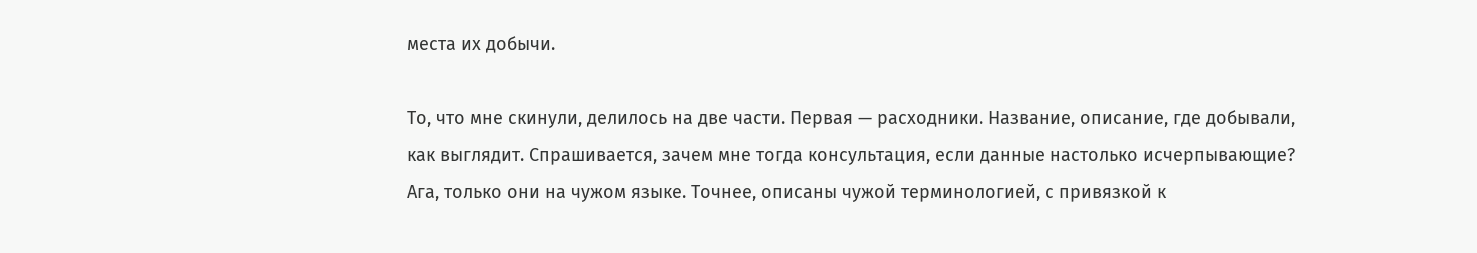места их добычи.

То, что мне скинули, делилось на две части. Первая — расходники. Название, описание, где добывали, как выглядит. Спрашивается, зачем мне тогда консультация, если данные настолько исчерпывающие? Ага, только они на чужом языке. Точнее, описаны чужой терминологией, с привязкой к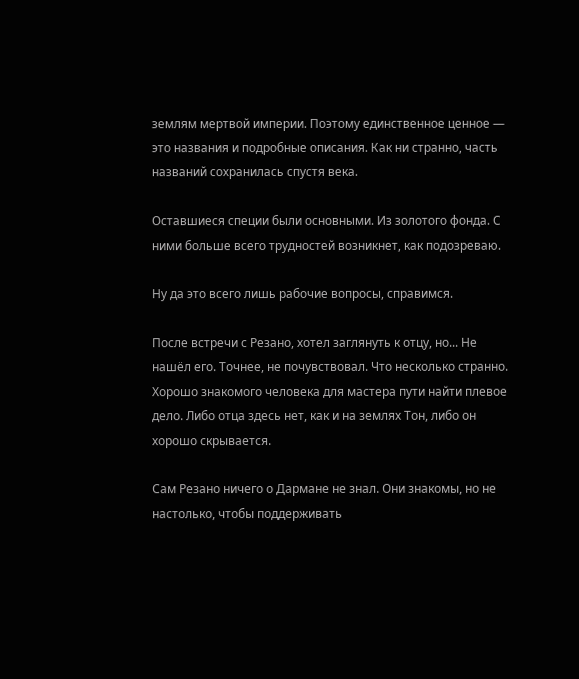землям мертвой империи. Поэтому единственное ценное — это названия и подробные описания. Как ни странно, часть названий сохранилась спустя века.

Оставшиеся специи были основными. Из золотого фонда. С ними больше всего трудностей возникнет, как подозреваю.

Ну да это всего лишь рабочие вопросы, справимся.

После встречи с Резано, хотел заглянуть к отцу, но... Не нашёл его. Точнее, не почувствовал. Что несколько странно. Хорошо знакомого человека для мастера пути найти плевое дело. Либо отца здесь нет, как и на землях Тон, либо он хорошо скрывается.

Сам Резано ничего о Дармане не знал. Они знакомы, но не настолько, чтобы поддерживать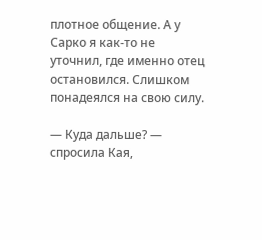плотное общение. А у Сарко я как-то не уточнил, где именно отец остановился. Слишком понадеялся на свою силу.

— Куда дальше? — спросила Кая,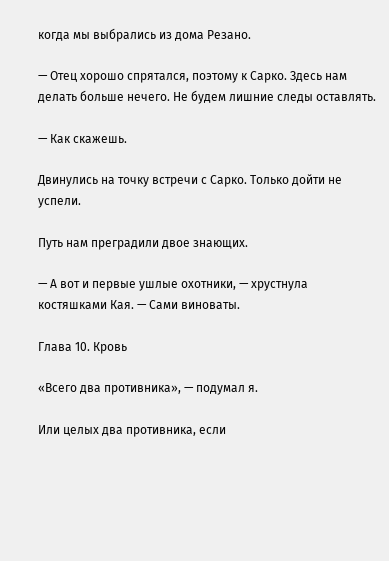когда мы выбрались из дома Резано.

— Отец хорошо спрятался, поэтому к Сарко. Здесь нам делать больше нечего. Не будем лишние следы оставлять.

— Как скажешь.

Двинулись на точку встречи с Сарко. Только дойти не успели.

Путь нам преградили двое знающих.

— А вот и первые ушлые охотники, — хрустнула костяшками Кая. — Сами виноваты.

Глава 10. Кровь

«Всего два противника», — подумал я.

Или целых два противника, если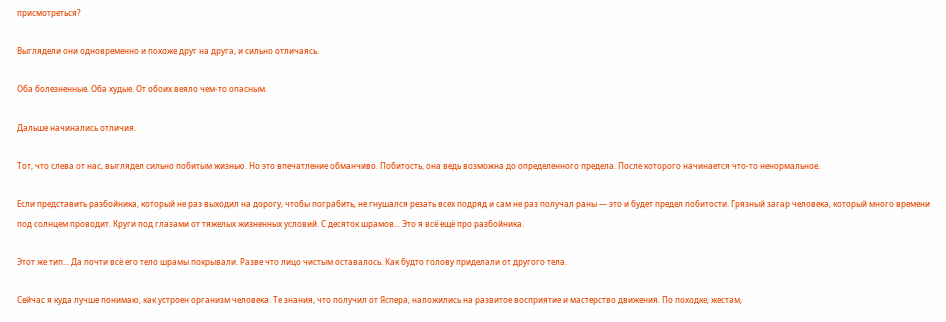присмотреться?

Выглядели они одновременно и похоже друг на друга, и сильно отличаясь.

Оба болезненные. Оба худые. От обоих веяло чем-то опасным.

Дальше начинались отличия.

Тот, что слева от нас, выглядел сильно побитым жизнью. Но это впечатление обманчиво. Побитость, она ведь возможна до определенного предела. После которого начинается что-то ненормальное.

Если представить разбойника, который не раз выходил на дорогу, чтобы пограбить, не гнушался резать всех подряд и сам не раз получал раны — это и будет предел побитости. Грязный загар человека, который много времени под солнцем проводит. Круги под глазами от тяжелых жизненных условий. С десяток шрамов... Это я всё ещё про разбойника.

Этот же тип... Да почти всё его тело шрамы покрывали. Разве что лицо чистым оставалось. Как будто голову приделали от другого тела.

Сейчас я куда лучше понимаю, как устроен организм человека. Те знания, что получил от Яспера, наложились на развитое восприятие и мастерство движения. По походке, жестам,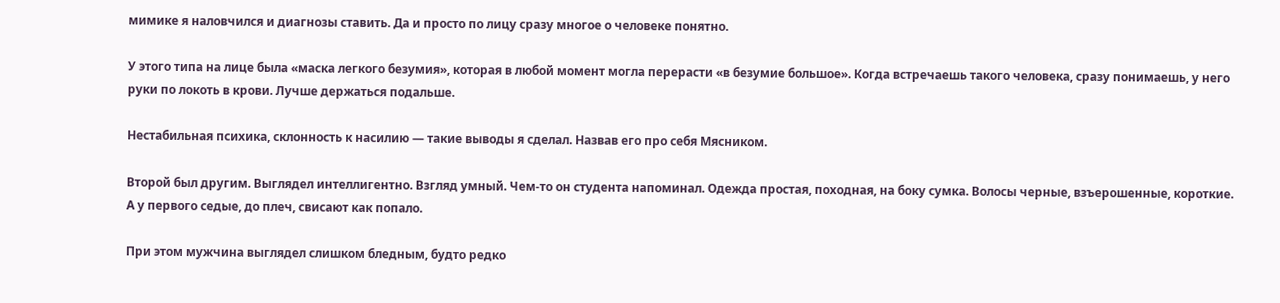мимике я наловчился и диагнозы ставить. Да и просто по лицу сразу многое о человеке понятно.

У этого типа на лице была «маска легкого безумия», которая в любой момент могла перерасти «в безумие большое». Когда встречаешь такого человека, сразу понимаешь, у него руки по локоть в крови. Лучше держаться подальше.

Нестабильная психика, склонность к насилию — такие выводы я сделал. Назвав его про себя Мясником.

Второй был другим. Выглядел интеллигентно. Взгляд умный. Чем-то он студента напоминал. Одежда простая, походная, на боку сумка. Волосы черные, взъерошенные, короткие. А у первого седые, до плеч, свисают как попало.

При этом мужчина выглядел слишком бледным, будто редко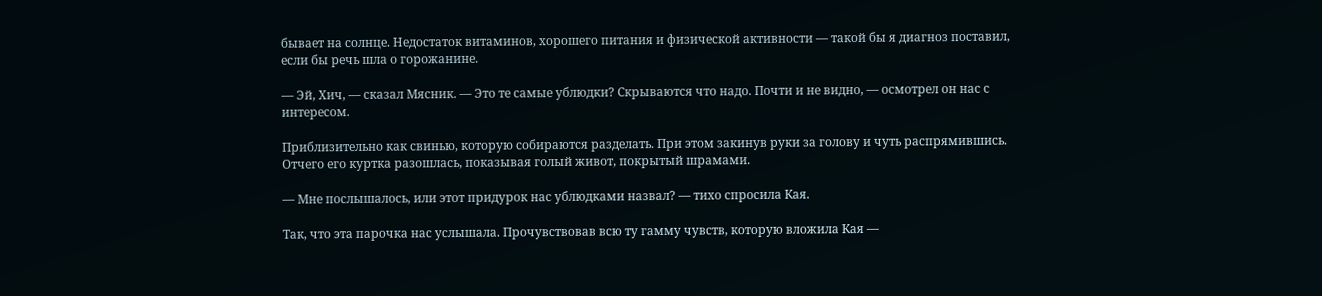бывает на солнце. Недостаток витаминов, хорошего питания и физической активности — такой бы я диагноз поставил, если бы речь шла о горожанине.

— Эй, Хич, — сказал Мясник. — Это те самые ублюдки? Скрываются что надо. Почти и не видно, — осмотрел он нас с интересом.

Приблизительно как свинью, которую собираются разделать. При этом закинув руки за голову и чуть распрямившись. Отчего его куртка разошлась, показывая голый живот, покрытый шрамами.

— Мне послышалось, или этот придурок нас ублюдками назвал? — тихо спросила Кая.

Так, что эта парочка нас услышала. Прочувствовав всю ту гамму чувств, которую вложила Кая —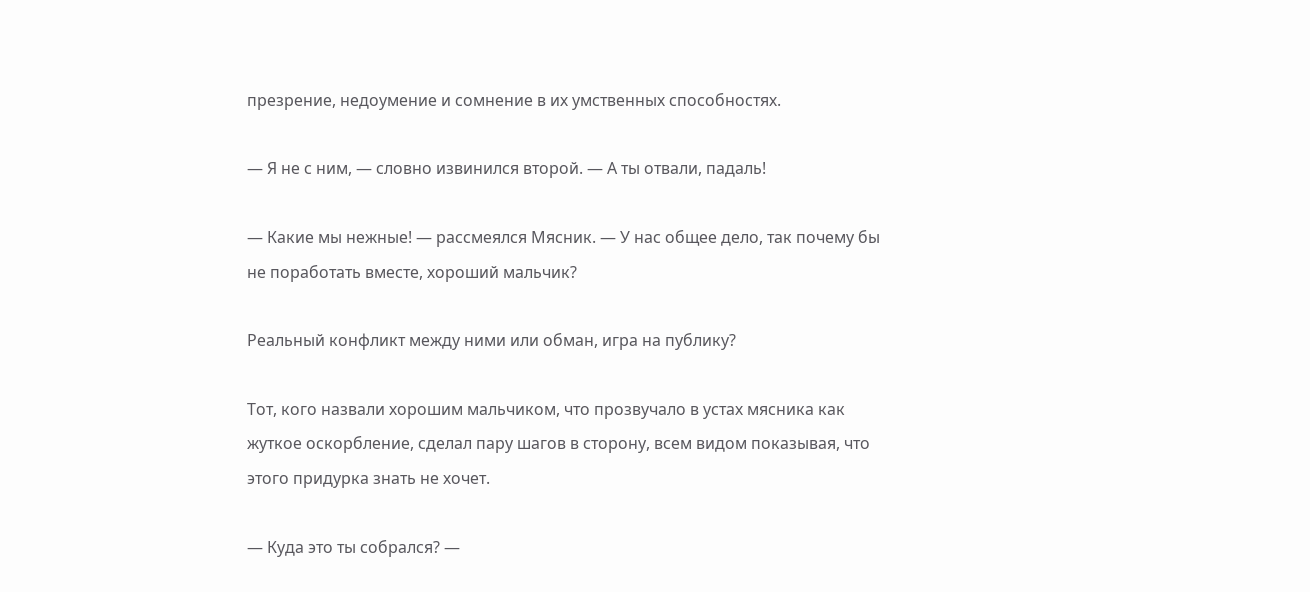презрение, недоумение и сомнение в их умственных способностях.

— Я не с ним, — словно извинился второй. — А ты отвали, падаль!

— Какие мы нежные! — рассмеялся Мясник. — У нас общее дело, так почему бы не поработать вместе, хороший мальчик?

Реальный конфликт между ними или обман, игра на публику?

Тот, кого назвали хорошим мальчиком, что прозвучало в устах мясника как жуткое оскорбление, сделал пару шагов в сторону, всем видом показывая, что этого придурка знать не хочет.

— Куда это ты собрался? —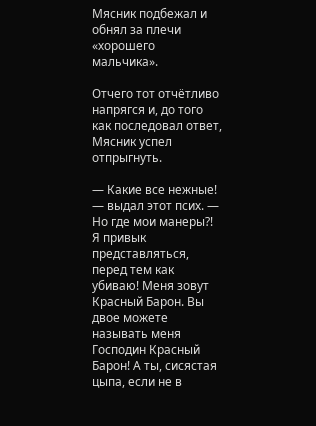Мясник подбежал и обнял за плечи «хорошего мальчика».

Отчего тот отчётливо напрягся и, до того как последовал ответ, Мясник успел отпрыгнуть.

— Какие все нежные! — выдал этот псих. — Но где мои манеры?! Я привык представляться, перед тем как убиваю! Меня зовут Красный Барон. Вы двое можете называть меня Господин Красный Барон! А ты, сисястая цыпа, если не в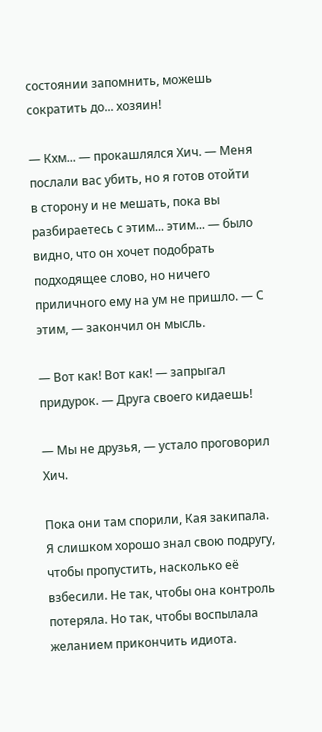состоянии запомнить, можешь сократить до... хозяин!

— Кхм... — прокашлялся Хич. — Меня послали вас убить, но я готов отойти в сторону и не мешать, пока вы разбираетесь с этим... этим... — было видно, что он хочет подобрать подходящее слово, но ничего приличного ему на ум не пришло. — С этим, — закончил он мысль.

— Вот как! Вот как! — запрыгал придурок. — Друга своего кидаешь!

— Мы не друзья, — устало проговорил Хич.

Пока они там спорили, Кая закипала. Я слишком хорошо знал свою подругу, чтобы пропустить, насколько её взбесили. Не так, чтобы она контроль потеряла. Но так, чтобы воспылала желанием прикончить идиота.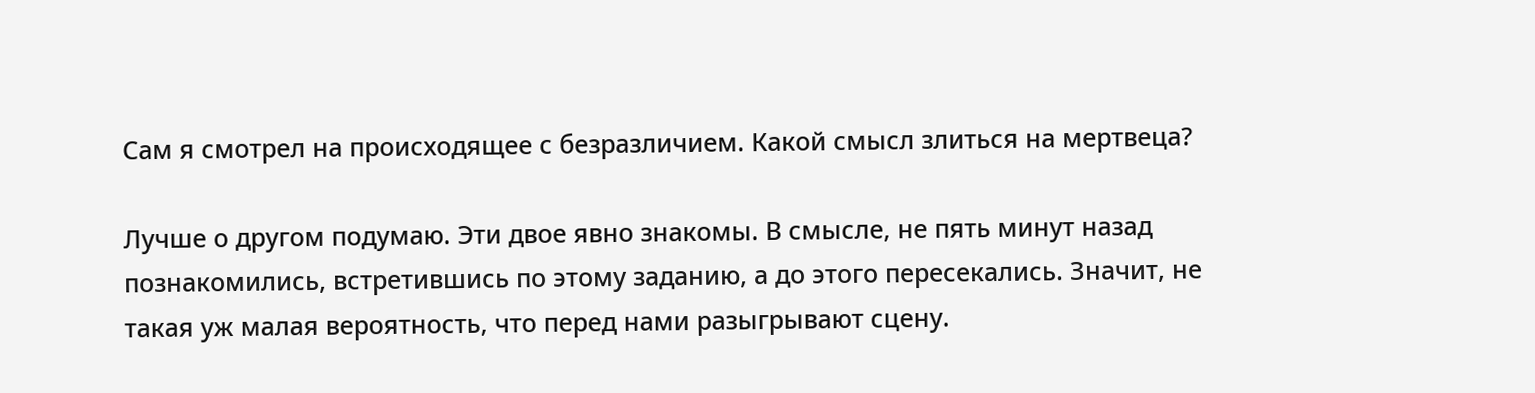Сам я смотрел на происходящее с безразличием. Какой смысл злиться на мертвеца?

Лучше о другом подумаю. Эти двое явно знакомы. В смысле, не пять минут назад познакомились, встретившись по этому заданию, а до этого пересекались. Значит, не такая уж малая вероятность, что перед нами разыгрывают сцену.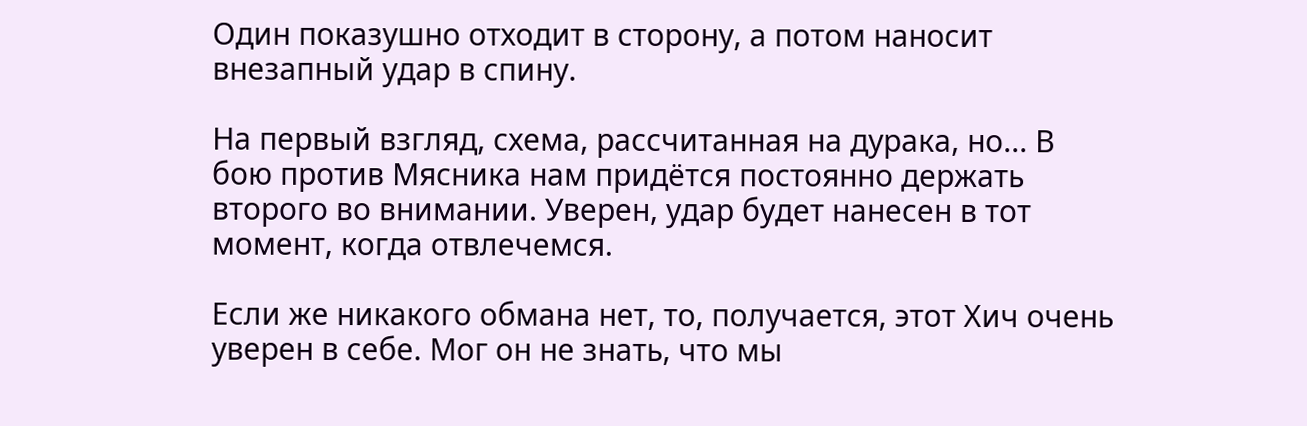Один показушно отходит в сторону, а потом наносит внезапный удар в спину.

На первый взгляд, схема, рассчитанная на дурака, но... В бою против Мясника нам придётся постоянно держать второго во внимании. Уверен, удар будет нанесен в тот момент, когда отвлечемся.

Если же никакого обмана нет, то, получается, этот Хич очень уверен в себе. Мог он не знать, что мы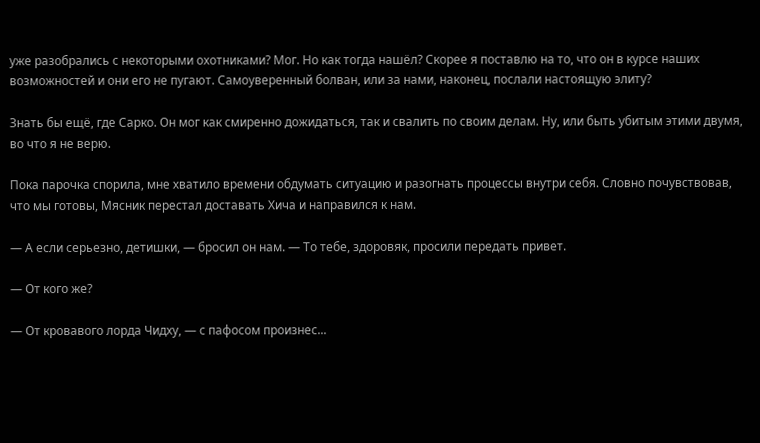уже разобрались с некоторыми охотниками? Мог. Но как тогда нашёл? Скорее я поставлю на то, что он в курсе наших возможностей и они его не пугают. Самоуверенный болван, или за нами, наконец, послали настоящую элиту?

Знать бы ещё, где Сарко. Он мог как смиренно дожидаться, так и свалить по своим делам. Ну, или быть убитым этими двумя, во что я не верю.

Пока парочка спорила, мне хватило времени обдумать ситуацию и разогнать процессы внутри себя. Словно почувствовав, что мы готовы, Мясник перестал доставать Хича и направился к нам.

— А если серьезно, детишки, — бросил он нам. — То тебе, здоровяк, просили передать привет.

— От кого же?

— От кровавого лорда Чидху, — с пафосом произнес...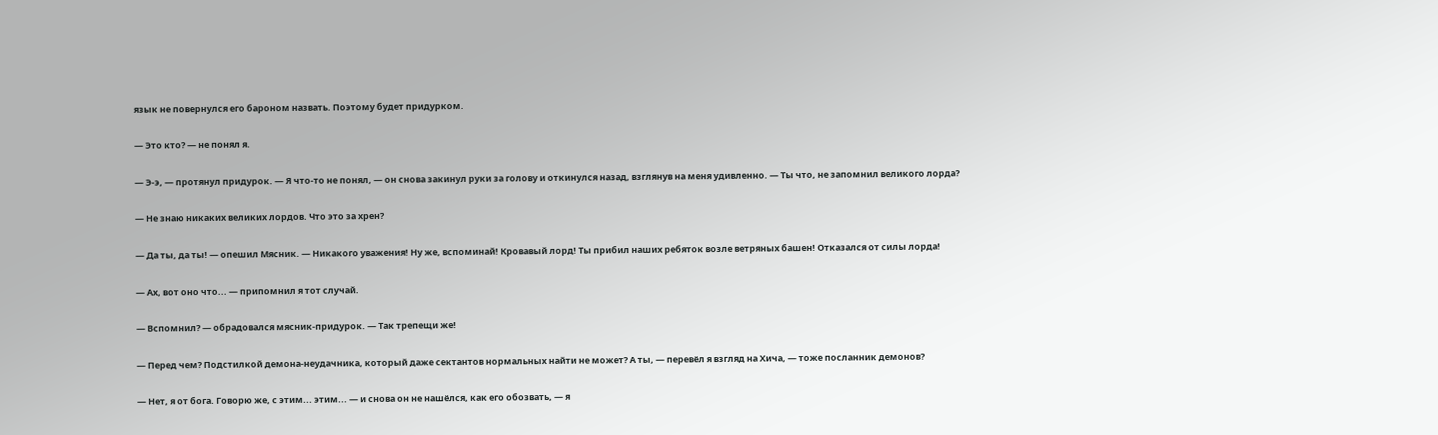язык не повернулся его бароном назвать. Поэтому будет придурком.

— Это кто? — не понял я.

— Э-э, — протянул придурок. — Я что-то не понял, — он снова закинул руки за голову и откинулся назад, взглянув на меня удивленно. — Ты что, не запомнил великого лорда?

— Не знаю никаких великих лордов. Что это за хрен?

— Да ты, да ты! — опешил Мясник. — Никакого уважения! Ну же, вспоминай! Кровавый лорд! Ты прибил наших ребяток возле ветряных башен! Отказался от силы лорда!

— Ах, вот оно что... — припомнил я тот случай.

— Вспомнил? — обрадовался мясник-придурок. — Так трепещи же!

— Перед чем? Подстилкой демона-неудачника, который даже сектантов нормальных найти не может? А ты, — перевёл я взгляд на Хича, — тоже посланник демонов?

— Нет, я от бога. Говорю же, с этим... этим... — и снова он не нашёлся, как его обозвать, — я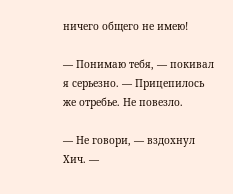ничего общего не имею!

— Понимаю тебя, — покивал я серьезно. — Прицепилось же отребье. Не повезло.

— Не говори, — вздохнул Хич. —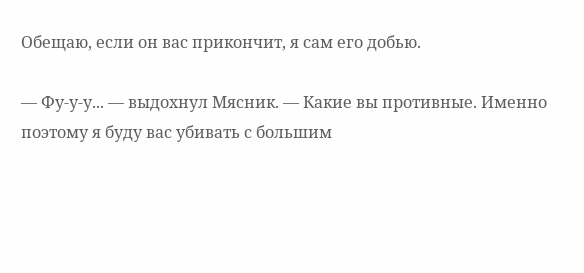Обещаю, если он вас прикончит, я сам его добью.

— Фу-у-у... — выдохнул Мясник. — Какие вы противные. Именно поэтому я буду вас убивать с большим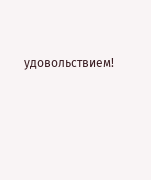удовольствием!